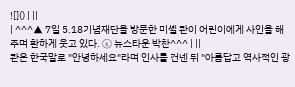![]() | ||
| ^^^▲ 7일 5.18기념재단을 방문한 미셸 콴이 어린이에게 사인을 해주며 환하게 웃고 있다. ⓒ 뉴스타운 박찬^^^ | ||
콴은 한국말로 "안녕하세요"라며 인사를 건넨 뒤 "아름답고 역사적인 광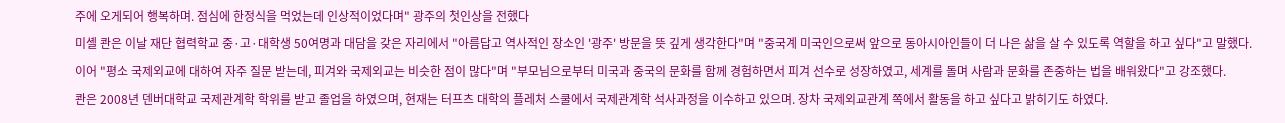주에 오게되어 행복하며. 점심에 한정식을 먹었는데 인상적이었다며" 광주의 첫인상을 전했다
미셸 콴은 이날 재단 협력학교 중·고·대학생 50여명과 대담을 갖은 자리에서 "아름답고 역사적인 장소인 '광주' 방문을 뜻 깊게 생각한다"며 "중국계 미국인으로써 앞으로 동아시아인들이 더 나은 삶을 살 수 있도록 역할을 하고 싶다"고 말했다.
이어 "평소 국제외교에 대하여 자주 질문 받는데, 피겨와 국제외교는 비슷한 점이 많다"며 "부모님으로부터 미국과 중국의 문화를 함께 경험하면서 피겨 선수로 성장하였고, 세계를 돌며 사람과 문화를 존중하는 법을 배워왔다"고 강조했다.
콴은 2008년 덴버대학교 국제관계학 학위를 받고 졸업을 하였으며, 현재는 터프츠 대학의 플레처 스쿨에서 국제관계학 석사과정을 이수하고 있으며. 장차 국제외교관계 쪽에서 활동을 하고 싶다고 밝히기도 하였다.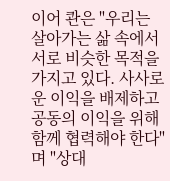이어 콴은 "우리는 살아가는 삶 속에서 서로 비슷한 목적을 가지고 있다. 사사로운 이익을 배제하고 공동의 이익을 위해 함께 협력해야 한다"며 "상대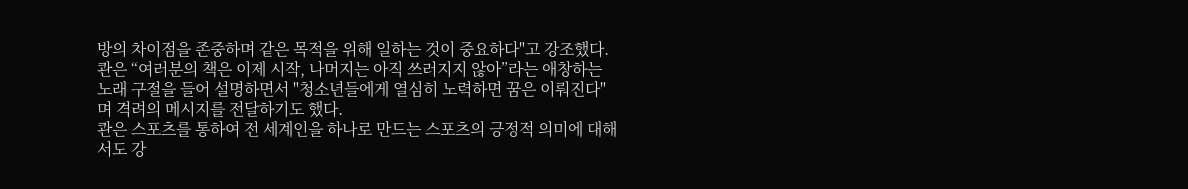방의 차이점을 존중하며 같은 목적을 위해 일하는 것이 중요하다"고 강조했다.
콴은 “여러분의 책은 이제 시작, 나머지는 아직 쓰러지지 않아”라는 애창하는 노래 구절을 들어 설명하면서 "청소년들에게 열심히 노력하면 꿈은 이뤄진다"며 격려의 메시지를 전달하기도 했다.
콴은 스포츠를 통하여 전 세계인을 하나로 만드는 스포츠의 긍정적 의미에 대해서도 강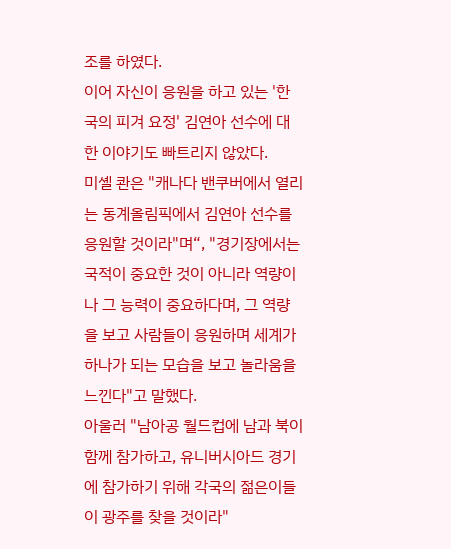조를 하였다.
이어 자신이 응원을 하고 있는 '한국의 피겨 요정' 김연아 선수에 대한 이야기도 빠트리지 않았다.
미셸 콴은 "캐나다 밴쿠버에서 열리는 동계올림픽에서 김연아 선수를 응원할 것이라"며“, "경기장에서는 국적이 중요한 것이 아니라 역량이나 그 능력이 중요하다며, 그 역량을 보고 사람들이 응원하며 세계가 하나가 되는 모습을 보고 놀라움을 느낀다"고 말했다.
아울러 "남아공 월드컵에 남과 북이 함께 참가하고, 유니버시아드 경기에 참가하기 위해 각국의 젊은이들이 광주를 찾을 것이라"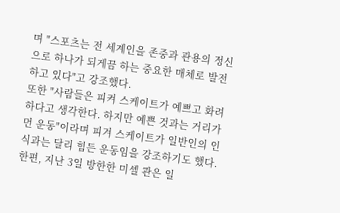며 "스포츠는 전 세계인을 존중과 관용의 정신으로 하나가 되게끔 하는 중요한 매체로 발전하고 있다"고 강조했다.
또한 "사람들은 피켜 스케이트가 예쁘고 화려하다고 생각한다. 하지만 예쁜 것과는 거리가 먼 운동"이라며 피겨 스케이트가 일반인의 인식과는 달리 힘든 운동임을 강조하기도 했다.
한편, 지난 3일 방한한 미셸 콴은 일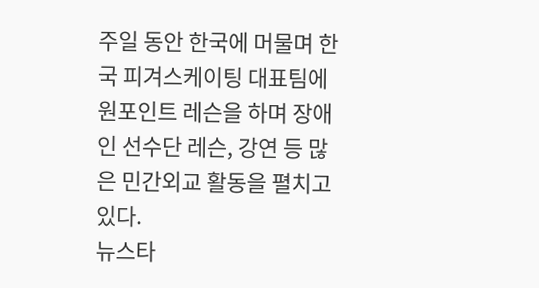주일 동안 한국에 머물며 한국 피겨스케이팅 대표팀에 원포인트 레슨을 하며 장애인 선수단 레슨, 강연 등 많은 민간외교 활동을 펼치고 있다.
뉴스타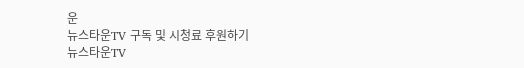운
뉴스타운TV 구독 및 시청료 후원하기
뉴스타운TV